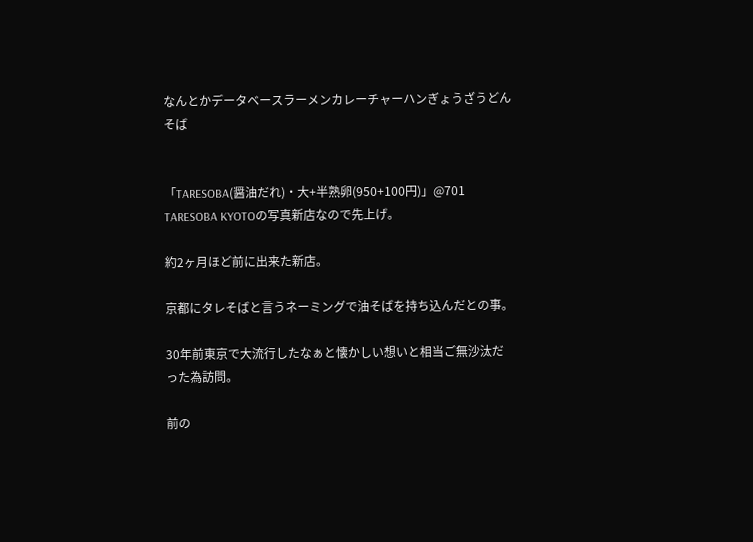なんとかデータベースラーメンカレーチャーハンぎょうざうどんそば


「TARESOBA(醤油だれ)・大+半熟卵(950+100円)」@701 TARESOBA KYOTOの写真新店なので先上げ。

約2ヶ月ほど前に出来た新店。

京都にタレそばと言うネーミングで油そばを持ち込んだとの事。

30年前東京で大流行したなぁと懐かしい想いと相当ご無沙汰だった為訪問。

前の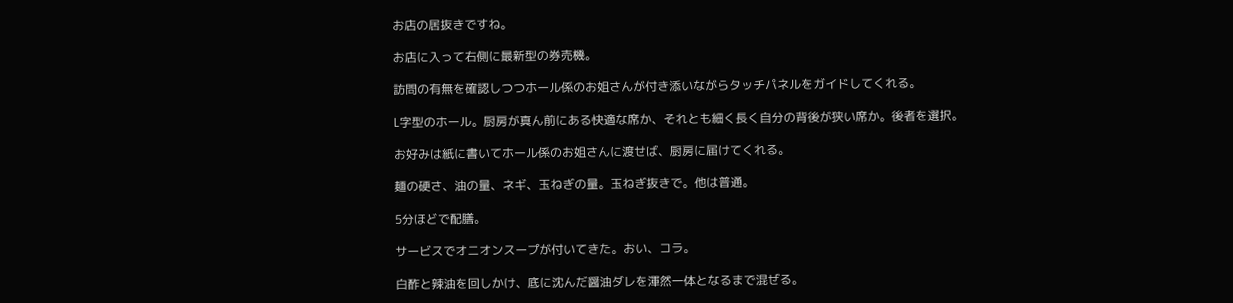お店の居抜きですね。

お店に入って右側に最新型の券売機。

訪問の有無を確認しつつホール係のお姐さんが付き添いながらタッチパネルをガイドしてくれる。

L字型のホール。厨房が真ん前にある快適な席か、それとも細く長く自分の背後が狭い席か。後者を選択。

お好みは紙に書いてホール係のお姐さんに渡せば、厨房に届けてくれる。

麺の硬さ、油の量、ネギ、玉ねぎの量。玉ねぎ抜きで。他は普通。

5分ほどで配膳。

サービスでオニオンスープが付いてきた。おい、コラ。

白酢と辣油を回しかけ、底に沈んだ醤油ダレを渾然一体となるまで混ぜる。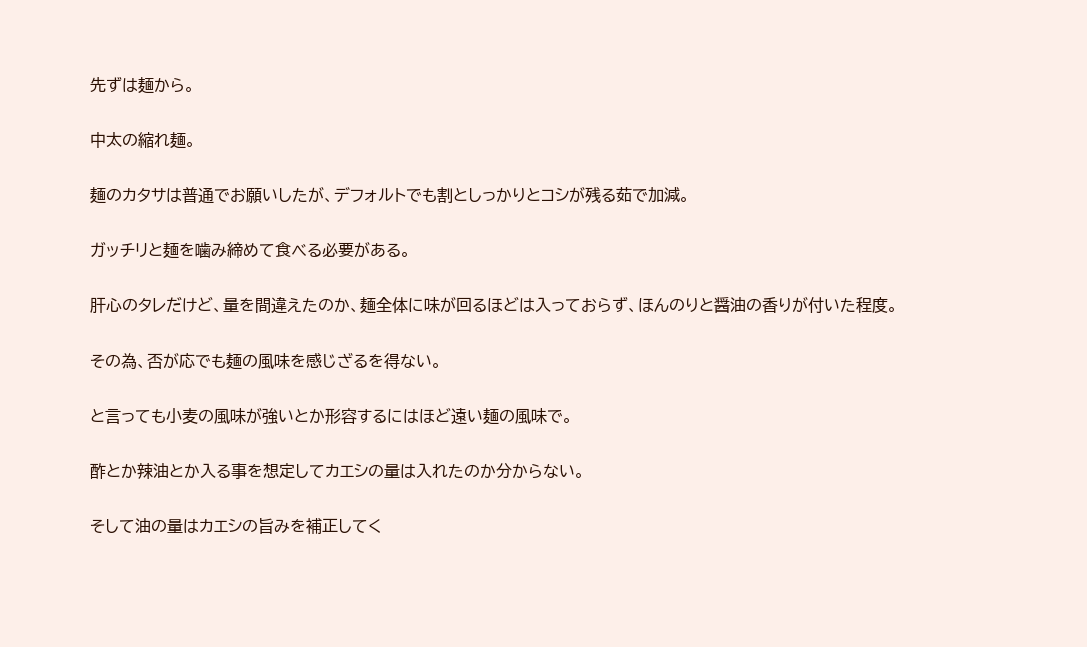先ずは麺から。

中太の縮れ麺。

麺のカタサは普通でお願いしたが、デフォルトでも割としっかりとコシが残る茹で加減。

ガッチリと麺を噛み締めて食べる必要がある。

肝心のタレだけど、量を間違えたのか、麺全体に味が回るほどは入っておらず、ほんのりと醤油の香りが付いた程度。

その為、否が応でも麺の風味を感じざるを得ない。

と言っても小麦の風味が強いとか形容するにはほど遠い麺の風味で。

酢とか辣油とか入る事を想定してカエシの量は入れたのか分からない。

そして油の量はカエシの旨みを補正してく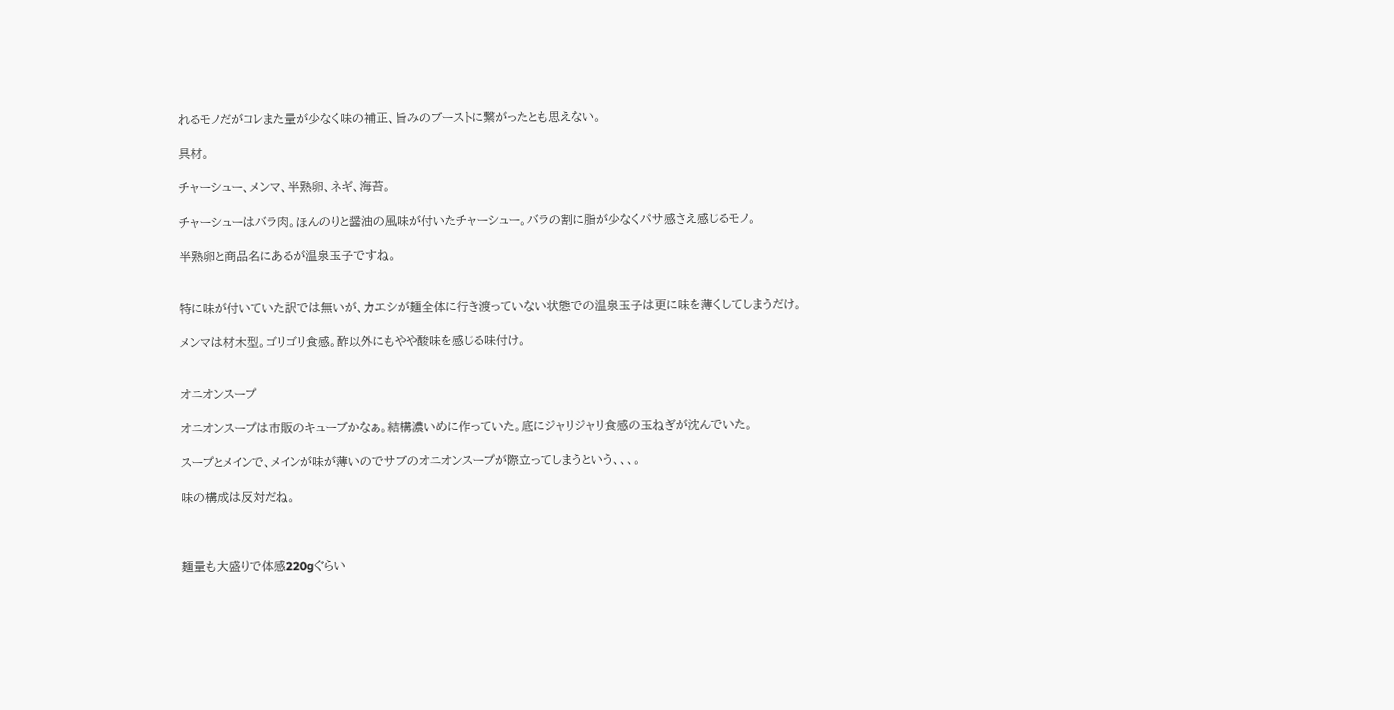れるモノだがコレまた量が少なく味の補正、旨みのブーストに繋がったとも思えない。

具材。

チャーシュー、メンマ、半熟卵、ネギ、海苔。

チャーシューはバラ肉。ほんのりと醤油の風味が付いたチャーシュー。バラの割に脂が少なくパサ感さえ感じるモノ。

半熟卵と商品名にあるが温泉玉子ですね。


特に味が付いていた訳では無いが、カエシが麺全体に行き渡っていない状態での温泉玉子は更に味を薄くしてしまうだけ。

メンマは材木型。ゴリゴリ食感。酢以外にもやや酸味を感じる味付け。


オニオンスープ

オニオンスープは市販のキューブかなぁ。結構濃いめに作っていた。底にジャリジャリ食感の玉ねぎが沈んでいた。

スープとメインで、メインが味が薄いのでサブのオニオンスープが際立ってしまうという、、、。

味の構成は反対だね。



麺量も大盛りで体感220gぐらい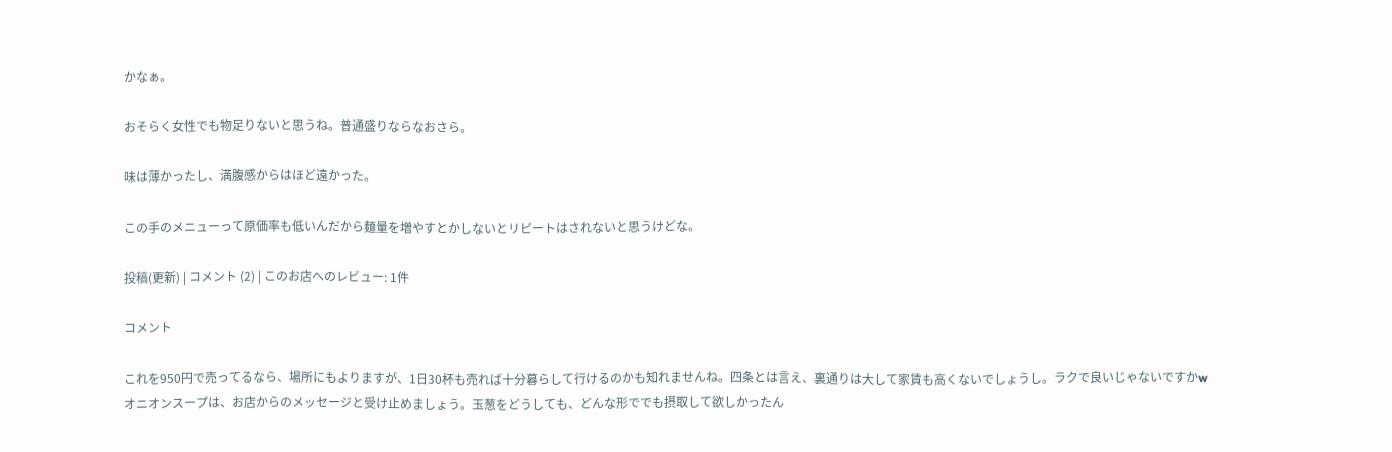かなぁ。

おそらく女性でも物足りないと思うね。普通盛りならなおさら。

味は薄かったし、満腹感からはほど遠かった。

この手のメニューって原価率も低いんだから麺量を増やすとかしないとリピートはされないと思うけどな。

投稿(更新) | コメント (2) | このお店へのレビュー: 1件

コメント

これを950円で売ってるなら、場所にもよりますが、1日30杯も売れば十分暮らして行けるのかも知れませんね。四条とは言え、裏通りは大して家賃も高くないでしょうし。ラクで良いじゃないですかw
オニオンスープは、お店からのメッセージと受け止めましょう。玉葱をどうしても、どんな形ででも摂取して欲しかったん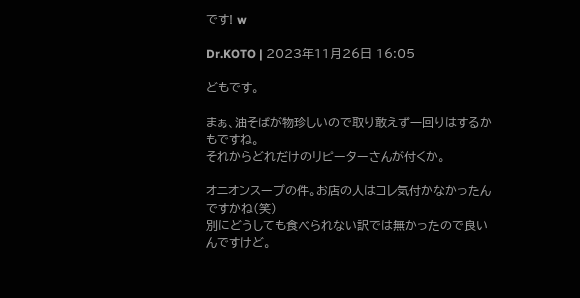です! w

Dr.KOTO | 2023年11月26日 16:05

どもです。

まぁ、油そばが物珍しいので取り敢えず一回りはするかもですね。
それからどれだけのリピーターさんが付くか。

オニオンスープの件。お店の人はコレ気付かなかったんですかね(笑)
別にどうしても食べられない訳では無かったので良いんですけど。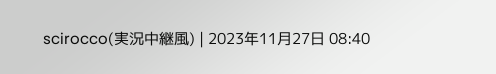scirocco(実況中継風) | 2023年11月27日 08:40